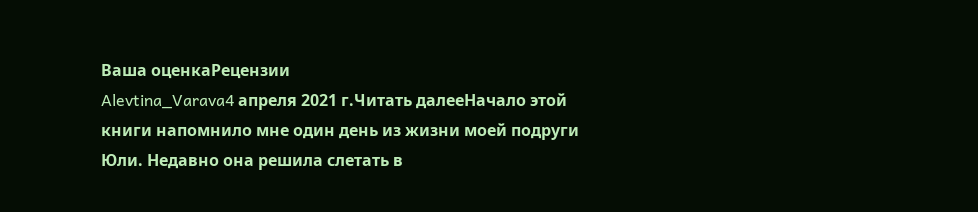Ваша оценкаРецензии
Alevtina_Varava4 апреля 2021 г.Читать далееНачало этой книги напомнило мне один день из жизни моей подруги Юли. Недавно она решила слетать в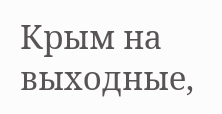Крым на выходные,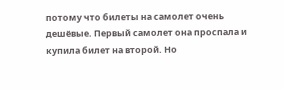потому что билеты на самолет очень дешёвые. Первый самолет она проспала и купила билет на второй. Но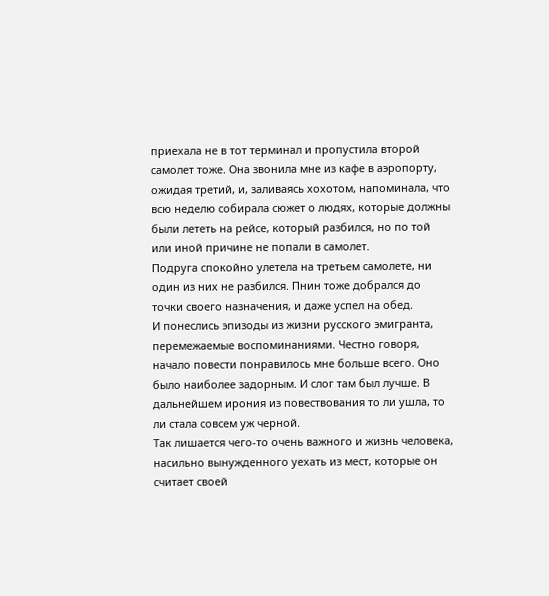приехала не в тот терминал и пропустила второй самолет тоже. Она звонила мне из кафе в аэропорту, ожидая третий, и, заливаясь хохотом, напоминала, что всю неделю собирала сюжет о людях, которые должны были лететь на рейсе, который разбился, но по той или иной причине не попали в самолет.
Подруга спокойно улетела на третьем самолете, ни один из них не разбился. Пнин тоже добрался до точки своего назначения, и даже успел на обед.
И понеслись эпизоды из жизни русского эмигранта, перемежаемые воспоминаниями. Честно говоря, начало повести понравилось мне больше всего. Оно было наиболее задорным. И слог там был лучше. В дальнейшем ирония из повествования то ли ушла, то ли стала совсем уж черной.
Так лишается чего-то очень важного и жизнь человека, насильно вынужденного уехать из мест, которые он считает своей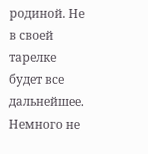родиной. Не в своей тарелке будет все дальнейшее. Немного не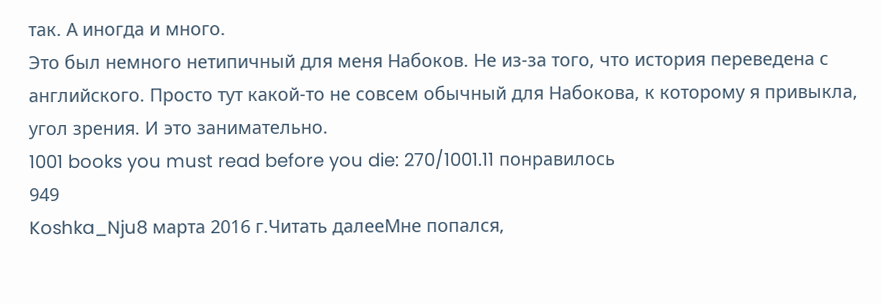так. А иногда и много.
Это был немного нетипичный для меня Набоков. Не из-за того, что история переведена с английского. Просто тут какой-то не совсем обычный для Набокова, к которому я привыкла, угол зрения. И это занимательно.
1001 books you must read before you die: 270/1001.11 понравилось
949
Koshka_Nju8 марта 2016 г.Читать далееМне попался,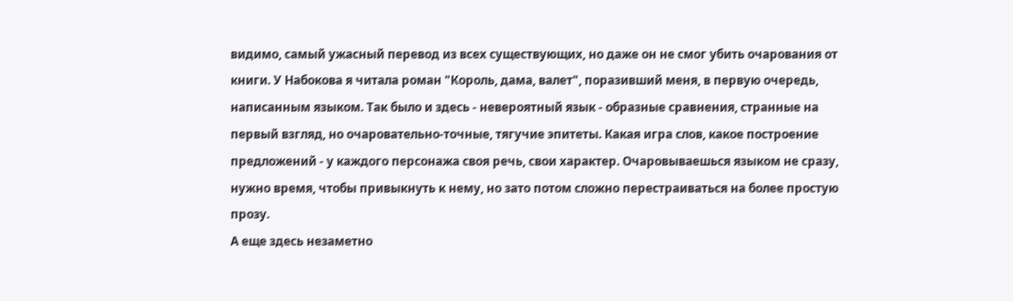видимо, самый ужасный перевод из всех существующих, но даже он не смог убить очарования от книги. У Набокова я читала роман "Король, дама, валет", поразивший меня, в первую очередь, написанным языком. Так было и здесь - невероятный язык - образные сравнения, странные на первый взгляд, но очаровательно-точные, тягучие эпитеты. Какая игра слов, какое построение предложений - у каждого персонажа своя речь, свои характер. Очаровываешься языком не сразу, нужно время, чтобы привыкнуть к нему, но зато потом сложно перестраиваться на более простую прозу.
А еще здесь незаметно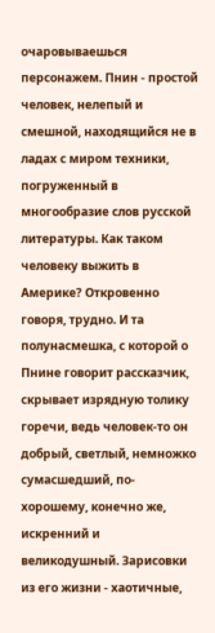очаровываешься персонажем. Пнин - простой человек, нелепый и смешной, находящийся не в ладах с миром техники, погруженный в многообразие слов русской литературы. Как таком человеку выжить в Америке? Откровенно говоря, трудно. И та полунасмешка, с которой о Пнине говорит рассказчик, скрывает изрядную толику горечи, ведь человек-то он добрый, светлый, немножко сумасшедший, по-хорошему, конечно же, искренний и великодушный. Зарисовки из его жизни - хаотичные,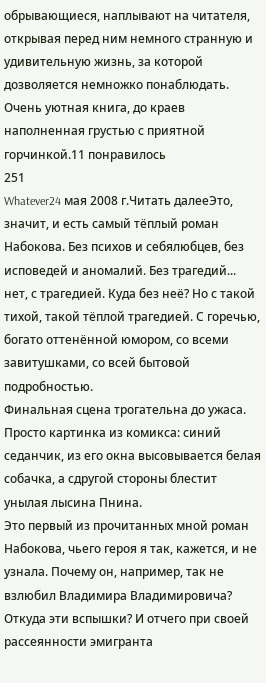обрывающиеся, наплывают на читателя, открывая перед ним немного странную и удивительную жизнь, за которой дозволяется немножко понаблюдать.
Очень уютная книга, до краев наполненная грустью с приятной горчинкой.11 понравилось
251
Whatever24 мая 2008 г.Читать далееЭто, значит, и есть самый тёплый роман Набокова. Без психов и себялюбцев, без исповедей и аномалий. Без трагедий... нет, с трагедией. Куда без неё? Но с такой тихой, такой тёплой трагедией. С горечью, богато оттенённой юмором, со всеми завитушками, со всей бытовой подробностью.
Финальная сцена трогательна до ужаса. Просто картинка из комикса: синий седанчик, из его окна высовывается белая собачка, а сдругой стороны блестит унылая лысина Пнина.
Это первый из прочитанных мной роман Набокова, чьего героя я так, кажется, и не узнала. Почему он, например, так не взлюбил Владимира Владимировича? Откуда эти вспышки? И отчего при своей рассеянности эмигранта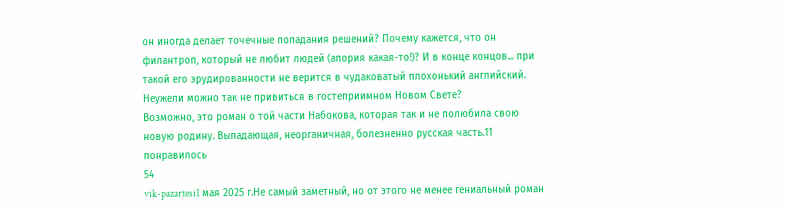он иногда делает точечные попадания решений? Почему кажется, что он филантроп, который не любит людей (апория какая-то!)? И в конце концов... при такой его эрудированности не верится в чудаковатый плохонький английский. Неужели можно так не привиться в гостеприимном Новом Свете?
Возможно, это роман о той части Набокова, которая так и не полюбила свою новую родину. Выпадающая, неорганичная, болезненно русская часть.11 понравилось
54
vik-pazartesi1 мая 2025 г.Не самый заметный, но от этого не менее гениальный роман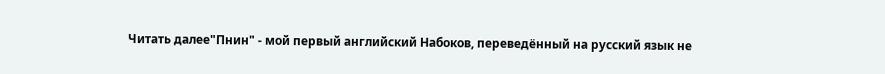Читать далее"Пнин" - мой первый английский Набоков, переведённый на русский язык не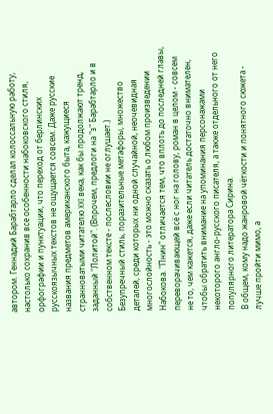автором. Геннадий Барабтарло сделал колоссальную работу, настолько сохранив все особенности набоковского стиля, орфографии и пунктуации, что переход от берлинских русскоязычных текстов не ощущается совсем. Даже русские названия предметов американского быта, кажущиеся странноватыми читателю XXI века, как бы продолжают тренд, заданный "Лолитой". (Впрочем, предлоги на "з" Барабтарло и в собственном тексте - послесловии не оглушает.)
Безупречный стиль, поразительные метафоры, множество деталей, среди которых ни одной случайной, неочевидная многослойность - это можно сказать о любом произведении Набокова. "Пнин" отличается тем, что вплоть до последней главы, переворачивающей всё с ног на голову, роман в целом - совсем не то, чем кажется, даже если читатель достаточно внимателен, чтобы обратить внимание на упоминания персонажами некоторого англо-русского писателя, а также отдельного от него популярного литератора Сирина.
В общем, кому надо жанровой чёткости и понятного сюжета - лучше пройти мимо, а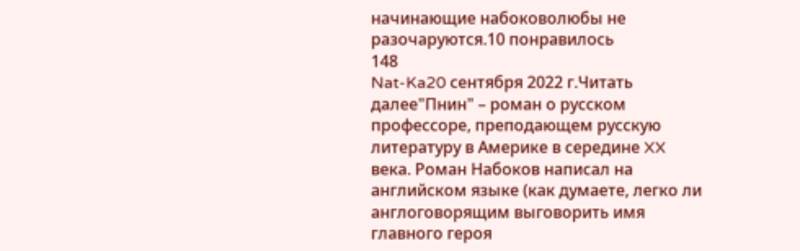начинающие набоковолюбы не разочаруются.10 понравилось
148
Nat-Ka20 сентября 2022 г.Читать далее"Пнин" – роман о русском профессоре, преподающем русскую литературу в Америке в середине XX века. Роман Набоков написал на английском языке (как думаете, легко ли англоговорящим выговорить имя главного героя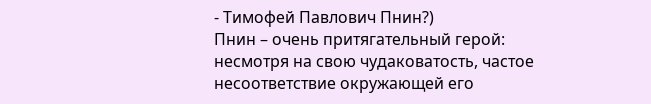- Тимофей Павлович Пнин?)
Пнин – очень притягательный герой: несмотря на свою чудаковатость, частое несоответствие окружающей его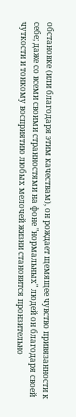обстановке (или благодаря этим качествам), он рождает щемящее чувство привязанности к себе; даже со всеми своими странностями на фоне "нормальных" людей он благодаря своей чуткости и тонкому восприятию любых мелочей жизни становится пронзительно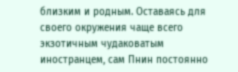близким и родным. Оставаясь для своего окружения чаще всего экзотичным чудаковатым иностранцем, сам Пнин постоянно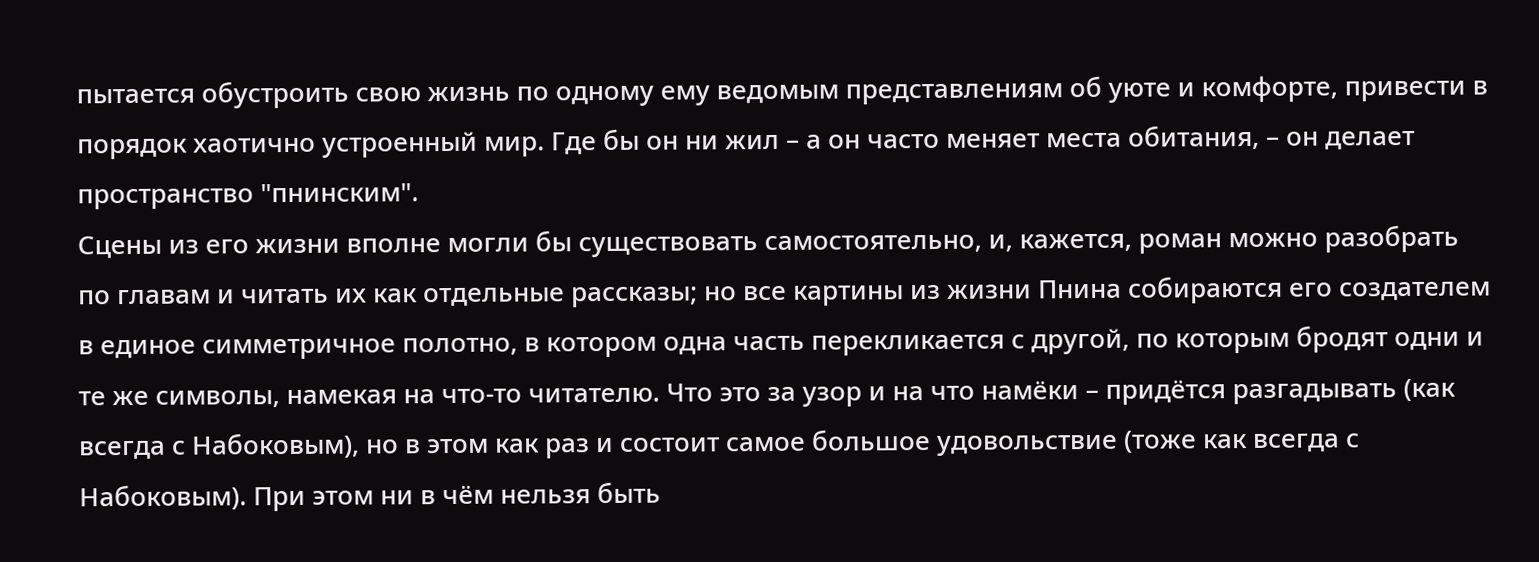пытается обустроить свою жизнь по одному ему ведомым представлениям об уюте и комфорте, привести в порядок хаотично устроенный мир. Где бы он ни жил – а он часто меняет места обитания, – он делает пространство "пнинским".
Сцены из его жизни вполне могли бы существовать самостоятельно, и, кажется, роман можно разобрать по главам и читать их как отдельные рассказы; но все картины из жизни Пнина собираются его создателем в единое симметричное полотно, в котором одна часть перекликается с другой, по которым бродят одни и те же символы, намекая на что-то читателю. Что это за узор и на что намёки – придётся разгадывать (как всегда с Набоковым), но в этом как раз и состоит самое большое удовольствие (тоже как всегда с Набоковым). При этом ни в чём нельзя быть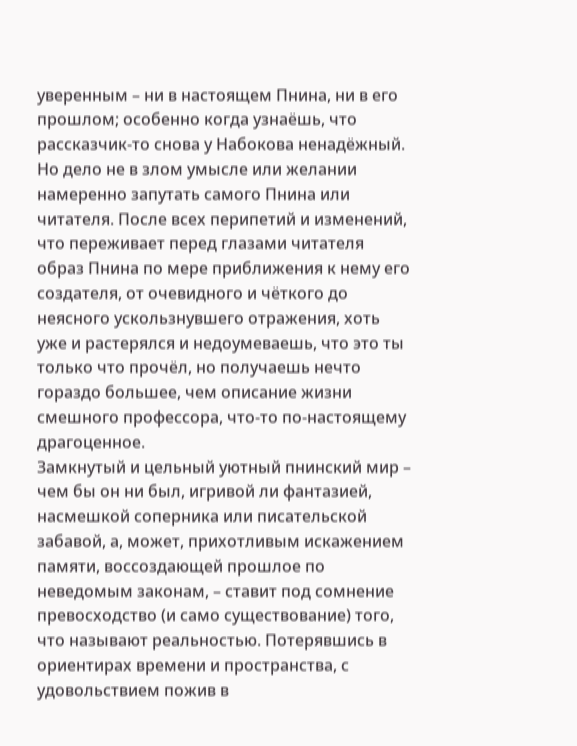уверенным – ни в настоящем Пнина, ни в его прошлом; особенно когда узнаёшь, что рассказчик-то снова у Набокова ненадёжный.
Но дело не в злом умысле или желании намеренно запутать самого Пнина или читателя. После всех перипетий и изменений, что переживает перед глазами читателя образ Пнина по мере приближения к нему его создателя, от очевидного и чëткого до неясного ускользнувшего отражения, хоть уже и растерялся и недоумеваешь, что это ты только что прочёл, но получаешь нечто гораздо большее, чем описание жизни смешного профессора, что-то по-настоящему драгоценное.
Замкнутый и цельный уютный пнинский мир – чем бы он ни был, игривой ли фантазией, насмешкой соперника или писательской забавой, а, может, прихотливым искажением памяти, воссоздающей прошлое по неведомым законам, – ставит под сомнение превосходство (и само существование) того, что называют реальностью. Потерявшись в ориентирах времени и пространства, с удовольствием пожив в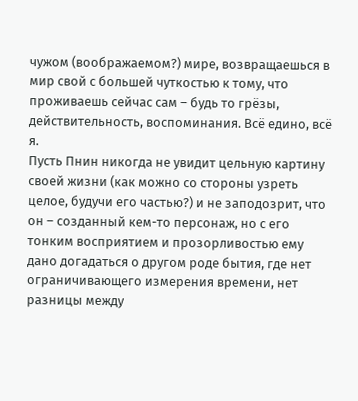чужом (воображаемом?) мире, возвращаешься в мир свой с большей чуткостью к тому, что проживаешь сейчас сам – будь то грëзы, действительность, воспоминания. Всё едино, всё я.
Пусть Пнин никогда не увидит цельную картину своей жизни (как можно со стороны узреть целое, будучи его частью?) и не заподозрит, что он – созданный кем-то персонаж, но с его тонким восприятием и прозорливостью ему дано догадаться о другом роде бытия, где нет ограничивающего измерения времени, нет разницы между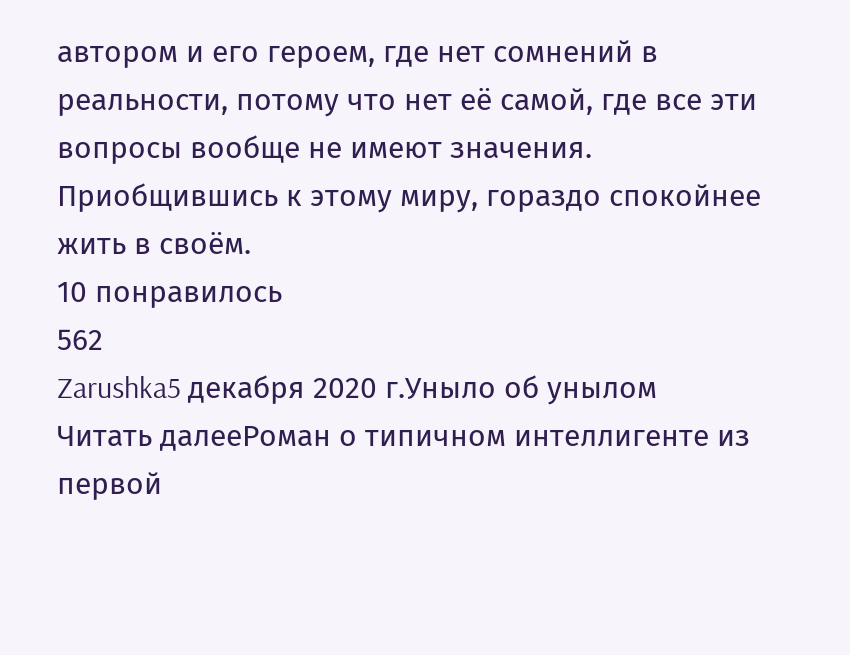автором и его героем, где нет сомнений в реальности, потому что нет её самой, где все эти вопросы вообще не имеют значения. Приобщившись к этому миру, гораздо спокойнее жить в своём.
10 понравилось
562
Zarushka5 декабря 2020 г.Уныло об унылом
Читать далееРоман о типичном интеллигенте из первой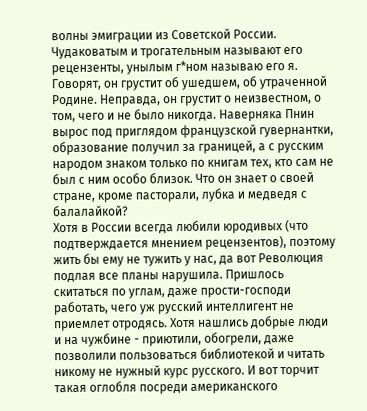волны эмиграции из Советской России. Чудаковатым и трогательным называют его рецензенты, унылым г*ном называю его я.
Говорят, он грустит об ушедшем, об утраченной Родине. Неправда, он грустит о неизвестном, о том, чего и не было никогда. Наверняка Пнин вырос под приглядом французской гувернантки, образование получил за границей, а с русским народом знаком только по книгам тех, кто сам не был с ним особо близок. Что он знает о своей стране, кроме пасторали, лубка и медведя с балалайкой?
Хотя в России всегда любили юродивых (что подтверждается мнением рецензентов), поэтому жить бы ему не тужить у нас, да вот Революция подлая все планы нарушила. Пришлось скитаться по углам, даже прости-господи работать, чего уж русский интеллигент не приемлет отродясь. Хотя нашлись добрые люди и на чужбине - приютили, обогрели, даже позволили пользоваться библиотекой и читать никому не нужный курс русского. И вот торчит такая оглобля посреди американского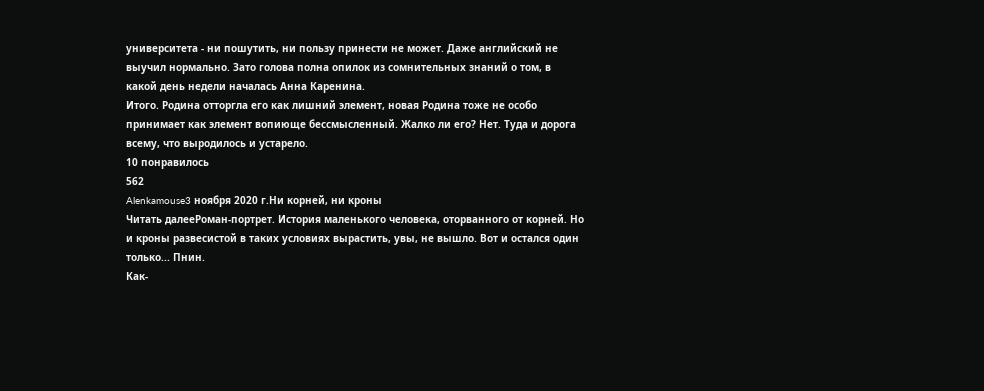университета - ни пошутить, ни пользу принести не может. Даже английский не выучил нормально. Зато голова полна опилок из сомнительных знаний о том, в какой день недели началась Анна Каренина.
Итого. Родина отторгла его как лишний элемент, новая Родина тоже не особо принимает как элемент вопиюще бессмысленный. Жалко ли его? Нет. Туда и дорога всему, что выродилось и устарело.
10 понравилось
562
Alenkamouse3 ноября 2020 г.Ни корней, ни кроны
Читать далееРоман-портрет. История маленького человека, оторванного от корней. Но и кроны развесистой в таких условиях вырастить, увы, не вышло. Вот и остался один только... Пнин.
Как-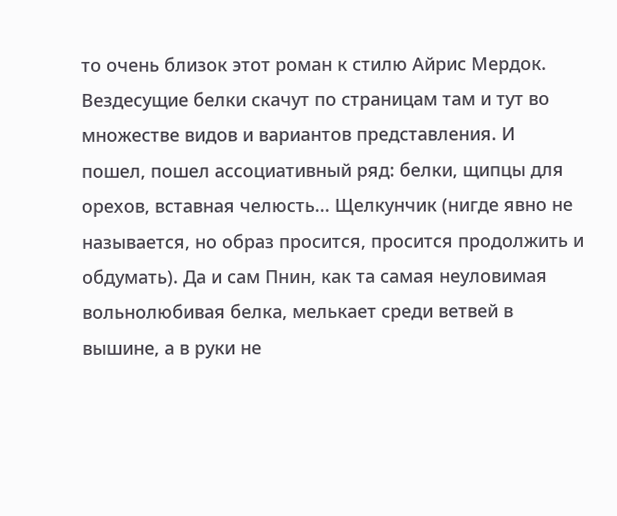то очень близок этот роман к стилю Айрис Мердок. Вездесущие белки скачут по страницам там и тут во множестве видов и вариантов представления. И пошел, пошел ассоциативный ряд: белки, щипцы для орехов, вставная челюсть... Щелкунчик (нигде явно не называется, но образ просится, просится продолжить и обдумать). Да и сам Пнин, как та самая неуловимая вольнолюбивая белка, мелькает среди ветвей в вышине, а в руки не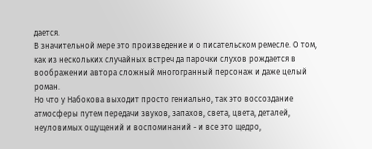дается.
В значительной мере это произведение и о писательском ремесле. О том, как из нескольких случайных встреч да парочки слухов рождается в воображении автора сложный многогранный персонаж и даже целый роман.
Но что у Набокова выходит просто гениально, так это воссоздание атмосферы путем передачи звуков, запахов, света, цвета, деталей, неуловимых ощущений и воспоминаний - и все это щедро,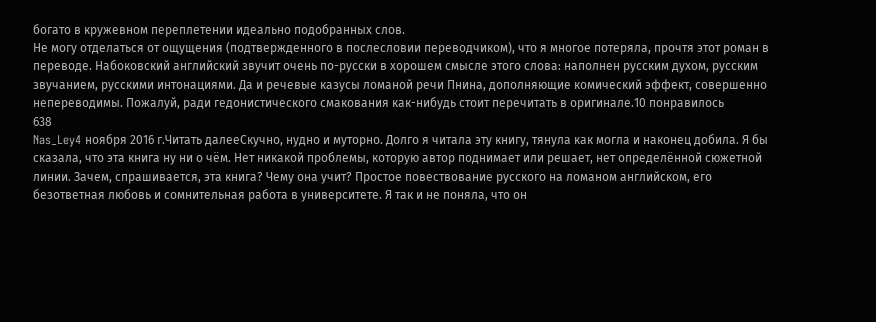богато в кружевном переплетении идеально подобранных слов.
Не могу отделаться от ощущения (подтвержденного в послесловии переводчиком), что я многое потеряла, прочтя этот роман в переводе. Набоковский английский звучит очень по-русски в хорошем смысле этого слова: наполнен русским духом, русским звучанием, русскими интонациями. Да и речевые казусы ломаной речи Пнина, дополняющие комический эффект, совершенно непереводимы. Пожалуй, ради гедонистического смакования как-нибудь стоит перечитать в оригинале.10 понравилось
638
Nas_Ley4 ноября 2016 г.Читать далееСкучно, нудно и муторно. Долго я читала эту книгу, тянула как могла и наконец добила. Я бы сказала, что эта книга ну ни о чём. Нет никакой проблемы, которую автор поднимает или решает, нет определённой сюжетной линии. Зачем, спрашивается, эта книга? Чему она учит? Простое повествование русского на ломаном английском, его безответная любовь и сомнительная работа в университете. Я так и не поняла, что он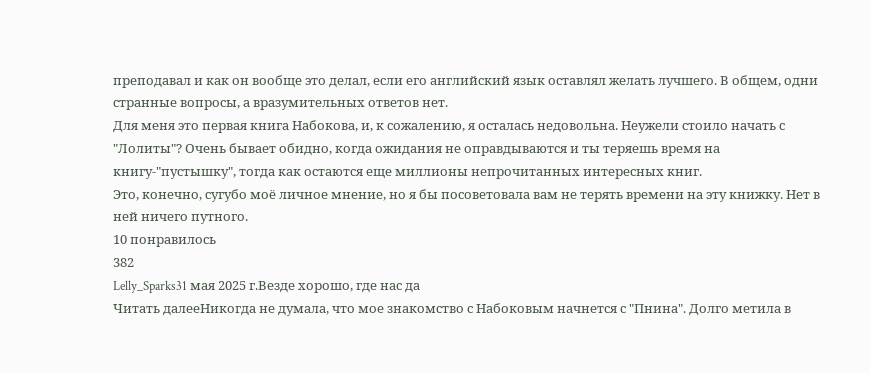преподавал и как он вообще это делал, если его английский язык оставлял желать лучшего. В общем, одни странные вопросы, а вразумительных ответов нет.
Для меня это первая книга Набокова, и, к сожалению, я осталась недовольна. Неужели стоило начать с "Лолиты"? Очень бывает обидно, когда ожидания не оправдываются и ты теряешь время на книгу-"пустышку", тогда как остаются еще миллионы непрочитанных интересных книг.
Это, конечно, сугубо моё личное мнение, но я бы посоветовала вам не терять времени на эту книжку. Нет в ней ничего путного.
10 понравилось
382
Lelly_Sparks31 мая 2025 г.Везде хорошо, где нас да
Читать далееНикогда не думала, что мое знакомство с Набоковым начнется с "Пнина". Долго метила в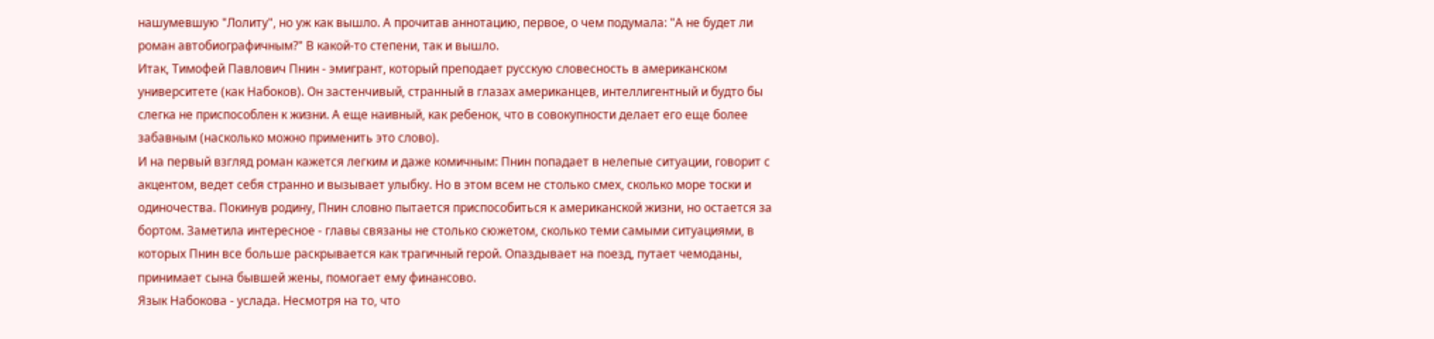нашумевшую "Лолиту", но уж как вышло. А прочитав аннотацию, первое, о чем подумала: "А не будет ли роман автобиографичным?" В какой-то степени, так и вышло.
Итак, Тимофей Павлович Пнин - эмигрант, который преподает русскую словесность в американском университете (как Набоков). Он застенчивый, странный в глазах американцев, интеллигентный и будто бы слегка не приспособлен к жизни. А еще наивный, как ребенок, что в совокупности делает его еще более забавным (насколько можно применить это слово).
И на первый взгляд роман кажется легким и даже комичным: Пнин попадает в нелепые ситуации, говорит с акцентом, ведет себя странно и вызывает улыбку. Но в этом всем не столько смех, сколько море тоски и одиночества. Покинув родину, Пнин словно пытается приспособиться к американской жизни, но остается за бортом. Заметила интересное - главы связаны не столько сюжетом, сколько теми самыми ситуациями, в которых Пнин все больше раскрывается как трагичный герой. Опаздывает на поезд, путает чемоданы, принимает сына бывшей жены, помогает ему финансово.
Язык Набокова - услада. Несмотря на то, что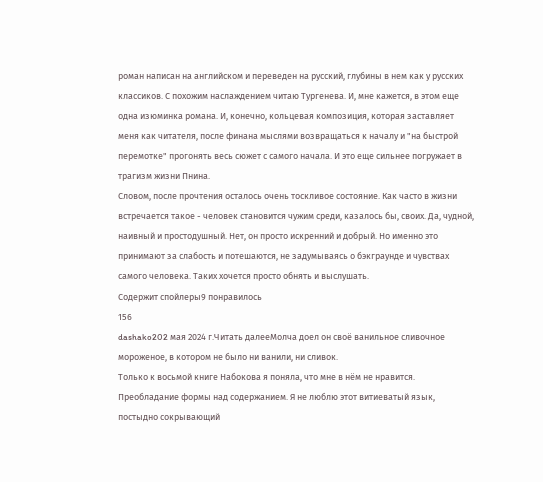роман написан на английском и переведен на русский, глубины в нем как у русских классиков. С похожим наслаждением читаю Тургенева. И, мне кажется, в этом еще одна изюминка романа. И, конечно, кольцевая композиция, которая заставляет меня как читателя, после финана мыслями возвращаться к началу и "на быстрой перемотке" прогонять весь сюжет с самого начала. И это еще сильнее погружает в трагизм жизни Пнина.
Словом, после прочтения осталось очень тоскливое состояние. Как часто в жизни встречается такое - человек становится чужим среди, казалось бы, своих. Да, чудной, наивный и простодушный. Нет, он просто искренний и добрый. Но именно это принимают за слабость и потешаются, не задумываясь о бэкграунде и чувствах самого человека. Таких хочется просто обнять и выслушать.
Содержит спойлеры9 понравилось
156
dashako202 мая 2024 г.Читать далееМолча доел он своё ванильное сливочное мороженое, в котором не было ни ванили, ни сливок.
Только к восьмой книге Набокова я поняла, что мне в нём не нравится. Преобладание формы над содержанием. Я не люблю этот витиеватый язык, постыдно сокрывающий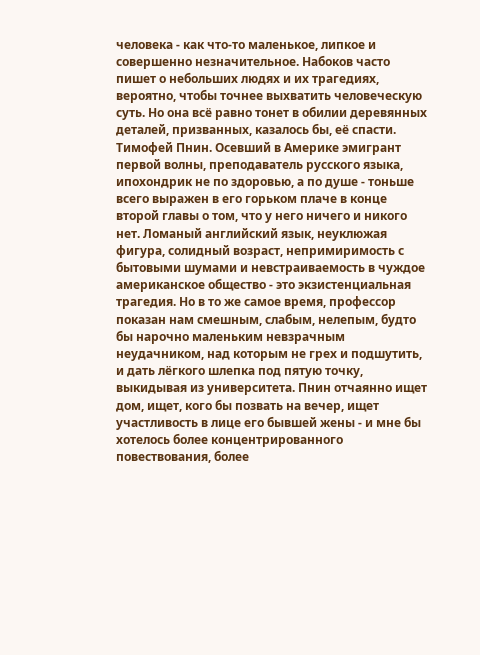человека - как что-то маленькое, липкое и совершенно незначительное. Набоков часто пишет о небольших людях и их трагедиях, вероятно, чтобы точнее выхватить человеческую суть. Но она всё равно тонет в обилии деревянных деталей, призванных, казалось бы, её спасти.
Тимофей Пнин. Осевший в Америке эмигрант первой волны, преподаватель русского языка, ипохондрик не по здоровью, а по душе - тоньше всего выражен в его горьком плаче в конце второй главы о том, что у него ничего и никого нет. Ломаный английский язык, неуклюжая фигура, солидный возраст, непримиримость с бытовыми шумами и невстраиваемость в чуждое американское общество - это экзистенциальная трагедия. Но в то же самое время, профессор показан нам смешным, слабым, нелепым, будто бы нарочно маленьким невзрачным неудачником, над которым не грех и подшутить, и дать лёгкого шлепка под пятую точку, выкидывая из университета. Пнин отчаянно ищет дом, ищет, кого бы позвать на вечер, ищет участливость в лице его бывшей жены - и мне бы хотелось более концентрированного повествования, более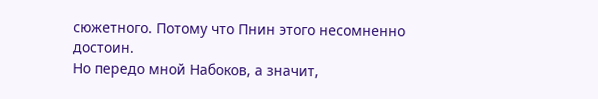сюжетного. Потому что Пнин этого несомненно достоин.
Но передо мной Набоков, а значит,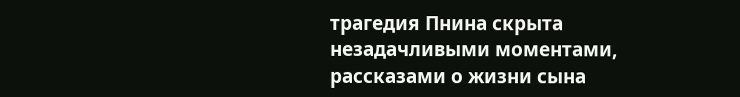трагедия Пнина скрыта незадачливыми моментами, рассказами о жизни сына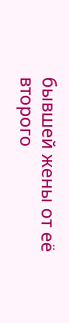бывшей жены от её второго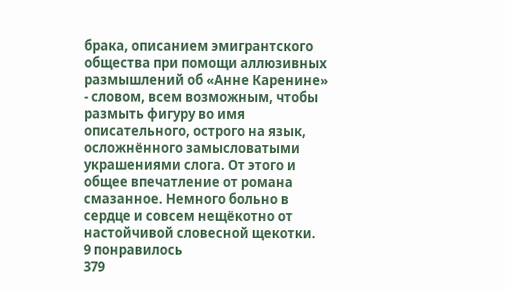брака, описанием эмигрантского общества при помощи аллюзивных размышлений об «Анне Каренине» - словом, всем возможным, чтобы размыть фигуру во имя описательного, острого на язык, осложнённого замысловатыми украшениями слога. От этого и общее впечатление от романа смазанное. Немного больно в сердце и совсем нещёкотно от настойчивой словесной щекотки.
9 понравилось
379